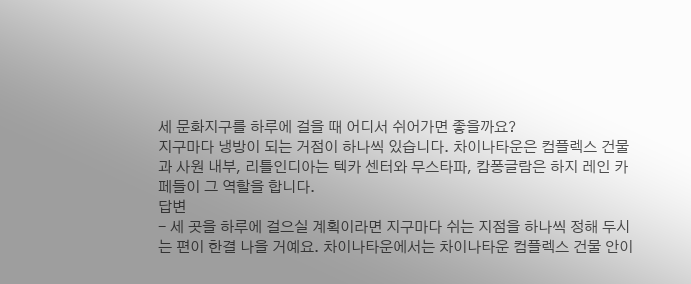세 문화지구를 하루에 걸을 때 어디서 쉬어가면 좋을까요?
지구마다 냉방이 되는 거점이 하나씩 있습니다. 차이나타운은 컴플렉스 건물과 사원 내부, 리틀인디아는 텍카 센터와 무스타파, 캄퐁글람은 하지 레인 카페들이 그 역할을 합니다.
답변
- 세 곳을 하루에 걸으실 계획이라면 지구마다 쉬는 지점을 하나씩 정해 두시는 편이 한결 나을 거예요. 차이나타운에서는 차이나타운 컴플렉스 건물 안이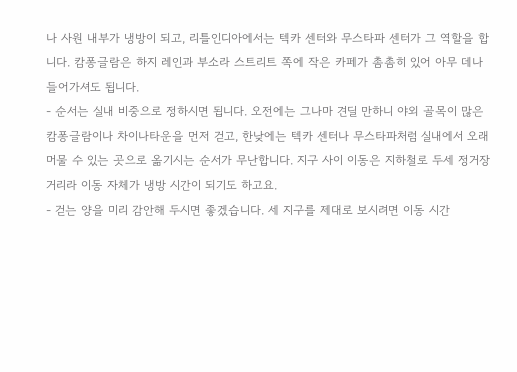나 사원 내부가 냉방이 되고, 리틀인디아에서는 텍카 센터와 무스타파 센터가 그 역할을 합니다. 캄퐁글람은 하지 레인과 부소라 스트리트 쪽에 작은 카페가 촘촘히 있어 아무 데나 들어가셔도 됩니다.
- 순서는 실내 비중으로 정하시면 됩니다. 오전에는 그나마 견딜 만하니 야외 골목이 많은 캄퐁글람이나 차이나타운을 먼저 걷고, 한낮에는 텍카 센터나 무스타파처럼 실내에서 오래 머물 수 있는 곳으로 옮기시는 순서가 무난합니다. 지구 사이 이동은 지하철로 두세 정거장 거리라 이동 자체가 냉방 시간이 되기도 하고요.
- 걷는 양을 미리 감안해 두시면 좋겠습니다. 세 지구를 제대로 보시려면 이동 시간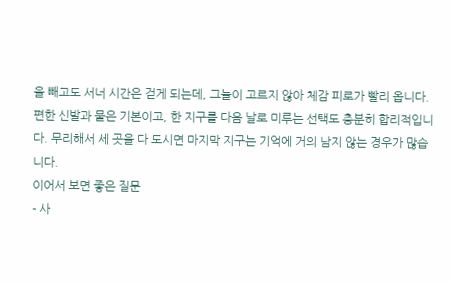을 빼고도 서너 시간은 걷게 되는데, 그늘이 고르지 않아 체감 피로가 빨리 옵니다. 편한 신발과 물은 기본이고, 한 지구를 다음 날로 미루는 선택도 충분히 합리적입니다. 무리해서 세 곳을 다 도시면 마지막 지구는 기억에 거의 남지 않는 경우가 많습니다.
이어서 보면 좋은 질문
- 사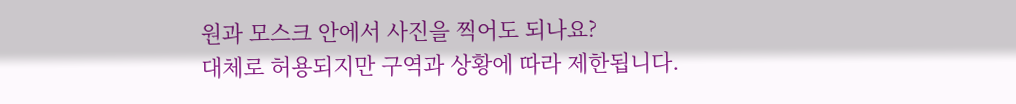원과 모스크 안에서 사진을 찍어도 되나요?
대체로 허용되지만 구역과 상황에 따라 제한됩니다.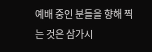예배 중인 분들을 향해 찍는 것은 삼가시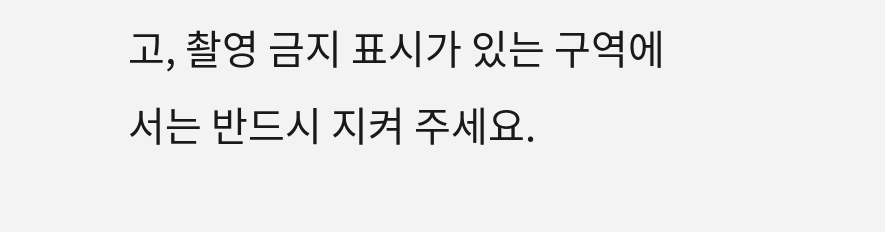고, 촬영 금지 표시가 있는 구역에서는 반드시 지켜 주세요.